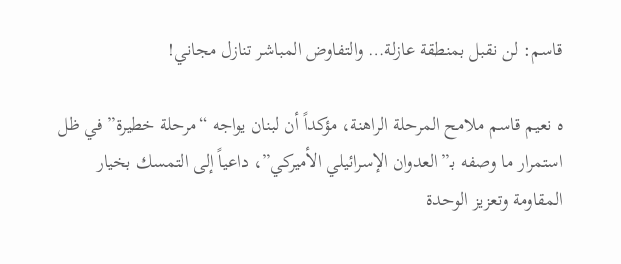قاسم: لن نقبل بمنطقة عازلة… والتفاوض المباشر تنازل مجاني!

ه نعيم قاسم ملامح المرحلة الراهنة، مؤكداً أن لبنان يواجه “مرحلة خطيرة” في ظل استمرار ما وصفه بـ”العدوان الإسرائيلي الأميركي”، داعياً إلى التمسك بخيار المقاومة وتعزيز الوحدة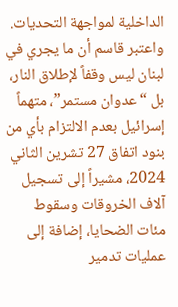الداخلية لمواجهة التحديات.
واعتبر قاسم أن ما يجري في لبنان ليس وقفاً لإطلاق النار، بل “عدوان مستمر”، متهماً إسرائيل بعدم الالتزام بأي من بنود اتفاق 27 تشرين الثاني 2024، مشيراً إلى تسجيل آلاف الخروقات وسقوط مئات الضحايا، إضافة إلى عمليات تدمير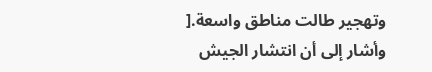وتهجير طالت مناطق واسعة.[
وأشار إلى أن انتشار الجيش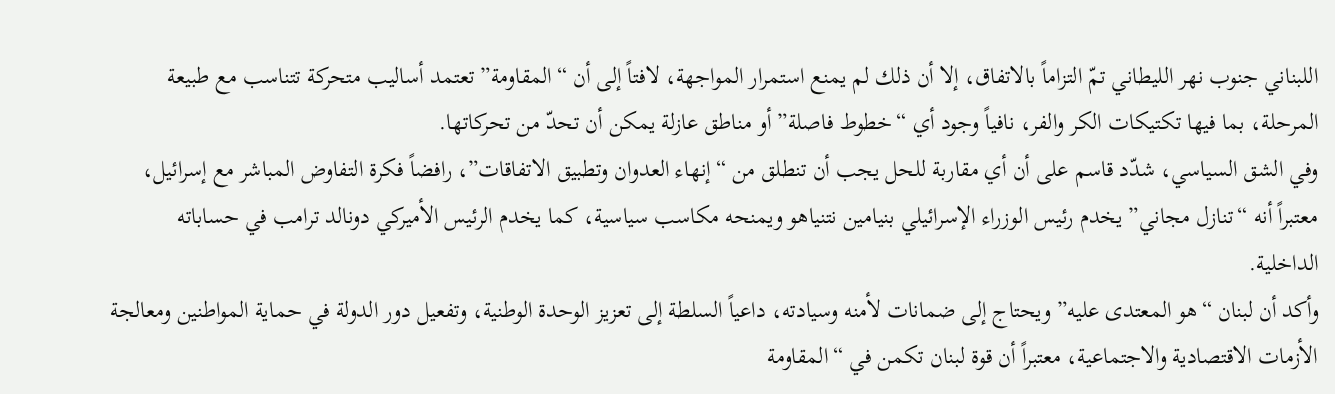اللبناني جنوب نهر الليطاني تمّ التزاماً بالاتفاق، إلا أن ذلك لم يمنع استمرار المواجهة، لافتاً إلى أن “المقاومة” تعتمد أساليب متحركة تتناسب مع طبيعة المرحلة، بما فيها تكتيكات الكر والفر، نافياً وجود أي “خطوط فاصلة” أو مناطق عازلة يمكن أن تحدّ من تحركاتها.
وفي الشق السياسي، شدّد قاسم على أن أي مقاربة للحل يجب أن تنطلق من “إنهاء العدوان وتطبيق الاتفاقات”، رافضاً فكرة التفاوض المباشر مع إسرائيل، معتبراً أنه “تنازل مجاني” يخدم رئيس الوزراء الإسرائيلي بنيامين نتنياهو ويمنحه مكاسب سياسية، كما يخدم الرئيس الأميركي دونالد ترامب في حساباته الداخلية.
وأكد أن لبنان “هو المعتدى عليه” ويحتاج إلى ضمانات لأمنه وسيادته، داعياً السلطة إلى تعزيز الوحدة الوطنية، وتفعيل دور الدولة في حماية المواطنين ومعالجة الأزمات الاقتصادية والاجتماعية، معتبراً أن قوة لبنان تكمن في “المقاومة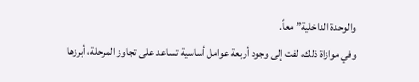والوحدة الداخلية” معاً.
وفي موازاة ذلك، لفت إلى وجود أربعة عوامل أساسية تساعد على تجاوز المرحلة، أبرزها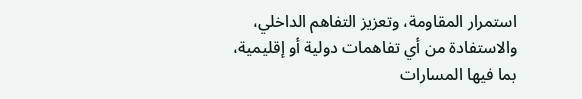استمرار المقاومة، وتعزيز التفاهم الداخلي، والاستفادة من أي تفاهمات دولية أو إقليمية، بما فيها المسارات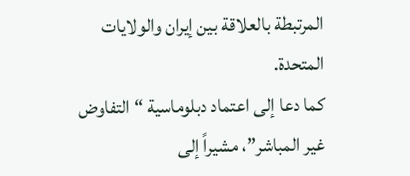المرتبطة بالعلاقة بين إيران والولايات المتحدة.
كما دعا إلى اعتماد دبلوماسية “التفاوض غير المباشر”، مشيراً إلى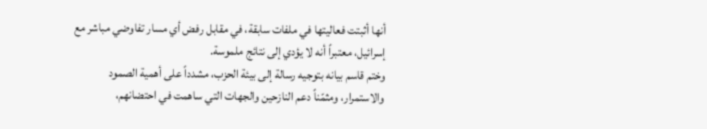أنها أثبتت فعاليتها في ملفات سابقة، في مقابل رفض أي مسار تفاوضي مباشر مع إسرائيل، معتبراً أنه لا يؤدي إلى نتائج ملموسة.
وختم قاسم بيانه بتوجيه رسالة إلى بيئة الحزب، مشدداً على أهمية الصمود والاستمرار، ومثمّناً دعم النازحين والجهات التي ساهمت في احتضانهم،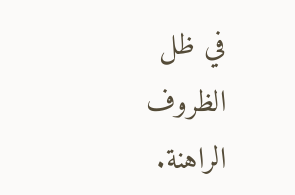في ظل الظروف الراهنة.